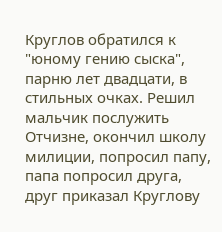Круглов обратился к "юному гению сыска", парню лет двадцати, в стильных очках. Решил мальчик послужить Отчизне, окончил школу милиции, попросил папу, папа попросил друга, друг приказал Круглову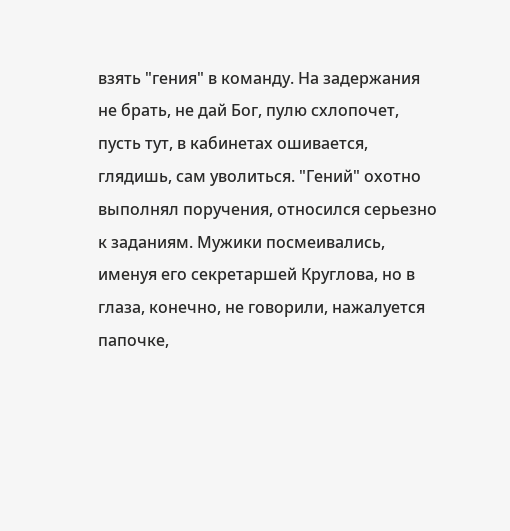взять "гения" в команду. На задержания не брать, не дай Бог, пулю схлопочет, пусть тут, в кабинетах ошивается, глядишь, сам уволиться. "Гений" охотно выполнял поручения, относился серьезно к заданиям. Мужики посмеивались, именуя его секретаршей Круглова, но в глаза, конечно, не говорили, нажалуется папочке,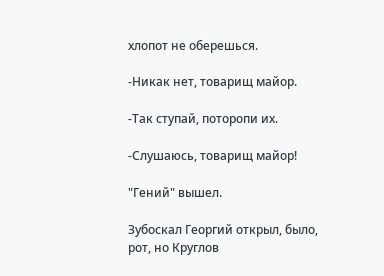хлопот не оберешься.

-Никак нет, товарищ майор.

-Так ступай, поторопи их.

-Слушаюсь, товарищ майор!

"Гений" вышел.

Зубоскал Георгий открыл, было, рот, но Круглов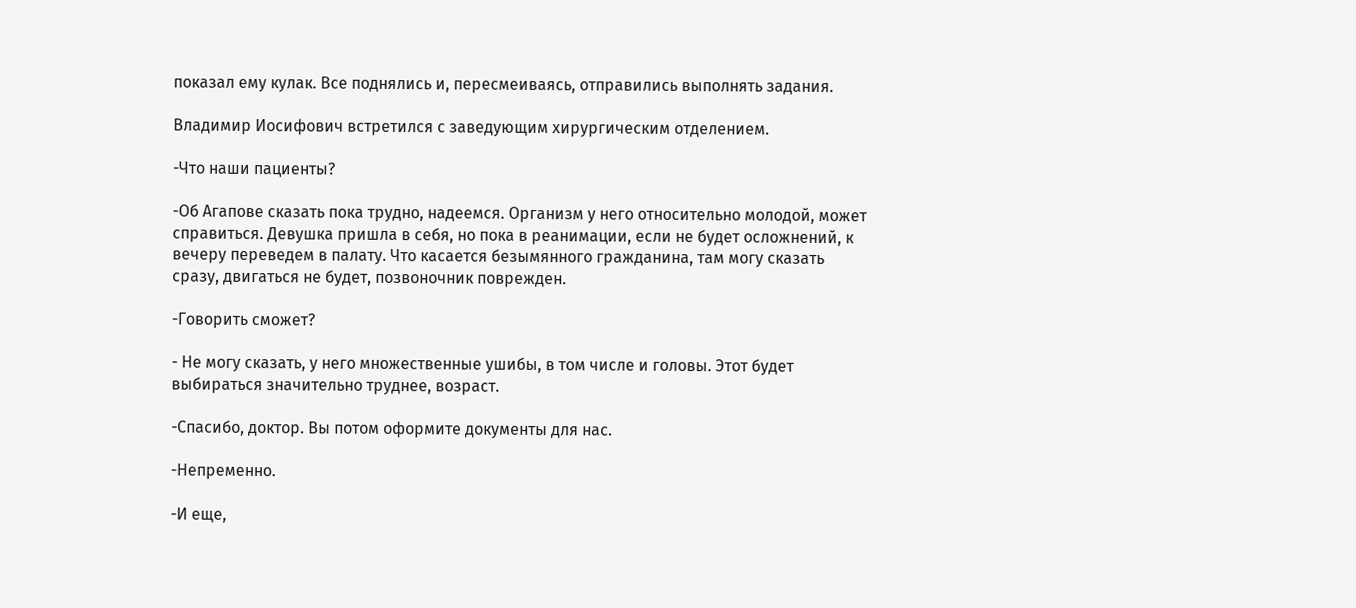показал ему кулак. Все поднялись и, пересмеиваясь, отправились выполнять задания.

Владимир Иосифович встретился с заведующим хирургическим отделением.

-Что наши пациенты?

-Об Агапове сказать пока трудно, надеемся. Организм у него относительно молодой, может справиться. Девушка пришла в себя, но пока в реанимации, если не будет осложнений, к вечеру переведем в палату. Что касается безымянного гражданина, там могу сказать сразу, двигаться не будет, позвоночник поврежден.

-Говорить сможет?

- Не могу сказать, у него множественные ушибы, в том числе и головы. Этот будет выбираться значительно труднее, возраст.

-Спасибо, доктор. Вы потом оформите документы для нас.

-Непременно.

-И еще,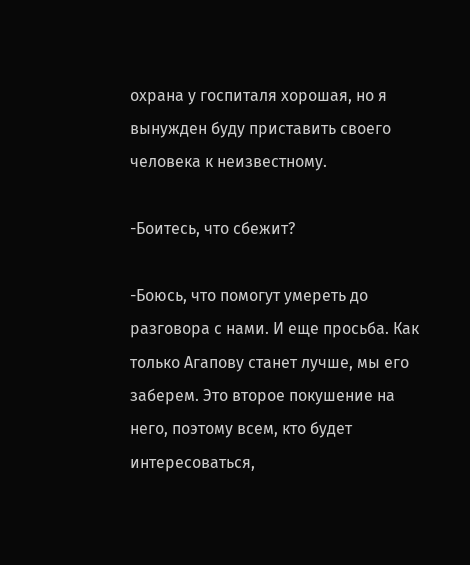охрана у госпиталя хорошая, но я вынужден буду приставить своего человека к неизвестному.

-Боитесь, что сбежит?

-Боюсь, что помогут умереть до разговора с нами. И еще просьба. Как только Агапову станет лучше, мы его заберем. Это второе покушение на него, поэтому всем, кто будет интересоваться,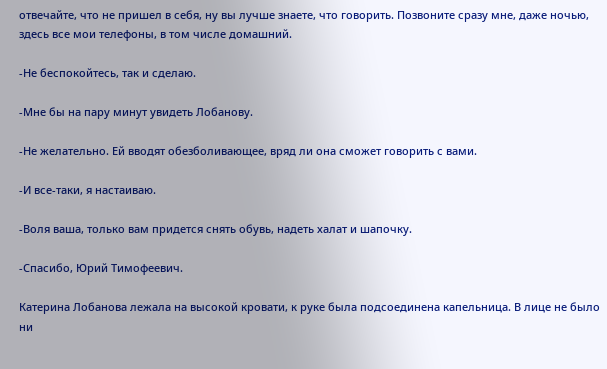отвечайте, что не пришел в себя, ну вы лучше знаете, что говорить. Позвоните сразу мне, даже ночью, здесь все мои телефоны, в том числе домашний.

-Не беспокойтесь, так и сделаю.

-Мне бы на пару минут увидеть Лобанову.

-Не желательно. Ей вводят обезболивающее, вряд ли она сможет говорить с вами.

-И все-таки, я настаиваю.

-Воля ваша, только вам придется снять обувь, надеть халат и шапочку.

-Спасибо, Юрий Тимофеевич.

Катерина Лобанова лежала на высокой кровати, к руке была подсоединена капельница. В лице не было ни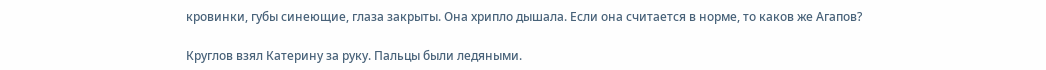кровинки, губы синеющие, глаза закрыты. Она хрипло дышала. Если она считается в норме, то каков же Агапов?

Круглов взял Катерину за руку. Пальцы были ледяными.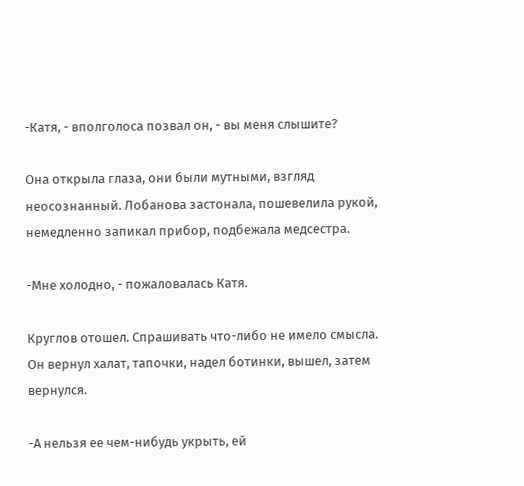-Катя, - вполголоса позвал он, - вы меня слышите?

Она открыла глаза, они были мутными, взгляд неосознанный. Лобанова застонала, пошевелила рукой, немедленно запикал прибор, подбежала медсестра.

-Мне холодно, - пожаловалась Катя.

Круглов отошел. Спрашивать что-либо не имело смысла. Он вернул халат, тапочки, надел ботинки, вышел, затем вернулся.

-А нельзя ее чем-нибудь укрыть, ей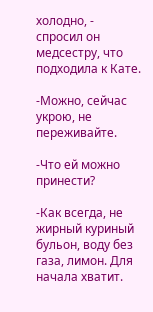холодно, - спросил он медсестру, что подходила к Кате.

-Можно, сейчас укрою, не переживайте.

-Что ей можно принести?

-Как всегда, не жирный куриный бульон, воду без газа, лимон. Для начала хватит.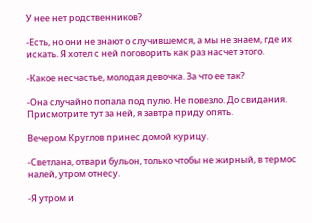У нее нет родственников?

-Есть, но они не знают о случившемся, а мы не знаем, где их искать. Я хотел с ней поговорить как раз насчет этого.

-Какое несчастье, молодая девочка. За что ее так?

-Она случайно попала под пулю. Не повезло. До свидания. Присмотрите тут за ней, я завтра приду опять.

Вечером Круглов принес домой курицу.

-Светлана, отвари бульон, только чтобы не жирный, в термос налей, утром отнесу.

-Я утром и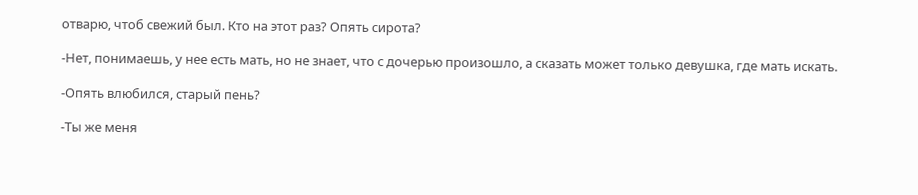отварю, чтоб свежий был. Кто на этот раз? Опять сирота?

-Нет, понимаешь, у нее есть мать, но не знает, что с дочерью произошло, а сказать может только девушка, где мать искать.

-Опять влюбился, старый пень?

-Ты же меня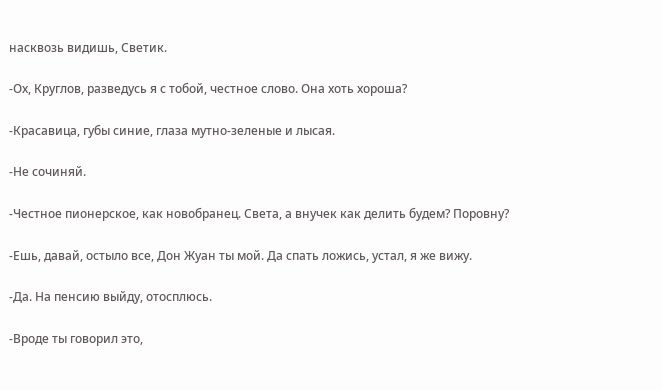насквозь видишь, Светик.

-Ох, Круглов, разведусь я с тобой, честное слово. Она хоть хороша?

-Красавица, губы синие, глаза мутно-зеленые и лысая.

-Не сочиняй.

-Честное пионерское, как новобранец. Света, а внучек как делить будем? Поровну?

-Ешь, давай, остыло все, Дон Жуан ты мой. Да спать ложись, устал, я же вижу.

-Да. На пенсию выйду, отосплюсь.

-Вроде ты говорил это,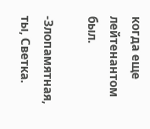когда еще лейтенантом был.

-Злопамятная, ты, Светка.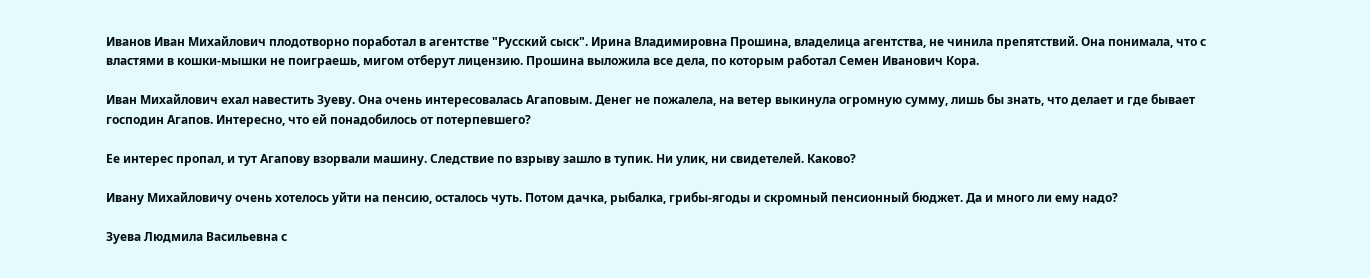Иванов Иван Михайлович плодотворно поработал в агентстве "Русский сыск". Ирина Владимировна Прошина, владелица агентства, не чинила препятствий. Она понимала, что с властями в кошки-мышки не поиграешь, мигом отберут лицензию. Прошина выложила все дела, по которым работал Семен Иванович Кора.

Иван Михайлович ехал навестить Зуеву. Она очень интересовалась Агаповым. Денег не пожалела, на ветер выкинула огромную сумму, лишь бы знать, что делает и где бывает господин Агапов. Интересно, что ей понадобилось от потерпевшего?

Ее интерес пропал, и тут Агапову взорвали машину. Следствие по взрыву зашло в тупик. Ни улик, ни свидетелей. Каково?

Ивану Михайловичу очень хотелось уйти на пенсию, осталось чуть. Потом дачка, рыбалка, грибы-ягоды и скромный пенсионный бюджет. Да и много ли ему надо?

Зуева Людмила Васильевна с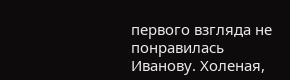первого взгляда не понравилась Иванову. Холеная,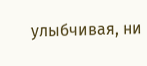улыбчивая, ни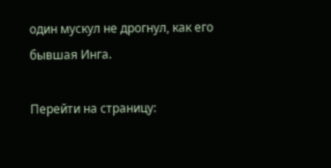один мускул не дрогнул, как его бывшая Инга.

Перейти на страницу: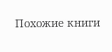Похожие книги